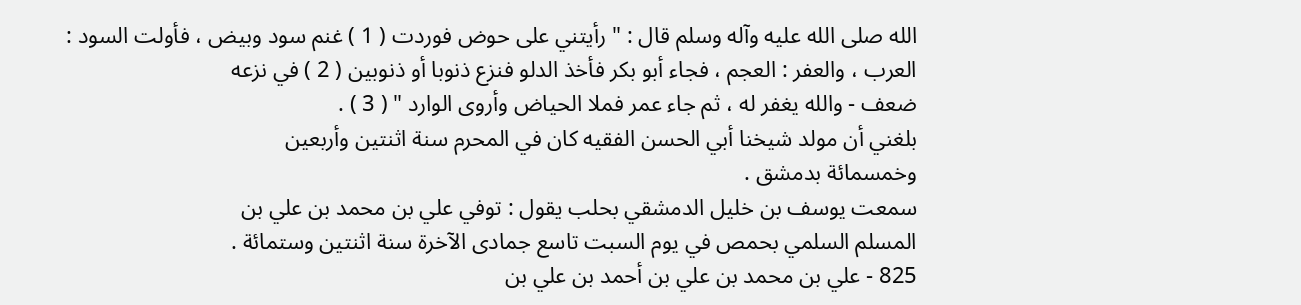الله صلى الله عليه وآله وسلم قال : " رأيتني على حوض فوردت ( 1 ) غنم سود وبيض ، فأولت السود :
العرب ، والعفر : العجم ، فجاء أبو بكر فأخذ الدلو فنزع ذنوبا أو ذنوبين ( 2 ) في نزعه
ضعف - والله يغفر له ، ثم جاء عمر فملا الحياض وأروى الوارد " ( 3 ) .
بلغني أن مولد شيخنا أبي الحسن الفقيه كان في المحرم سنة اثنتين وأربعين
وخمسمائة بدمشق .
سمعت يوسف بن خليل الدمشقي بحلب يقول : توفي علي بن محمد بن علي بن
المسلم السلمي بحمص في يوم السبت تاسع جمادى الآخرة سنة اثنتين وستمائة .
825 - علي بن محمد بن علي بن أحمد بن علي بن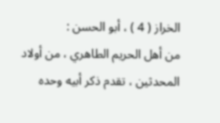الخراز ( 4 ) ، أبو الحسن :
من أهل الحريم الطاهري ، من أولاد المحدثين ، تقدم ذكر أبيه وحده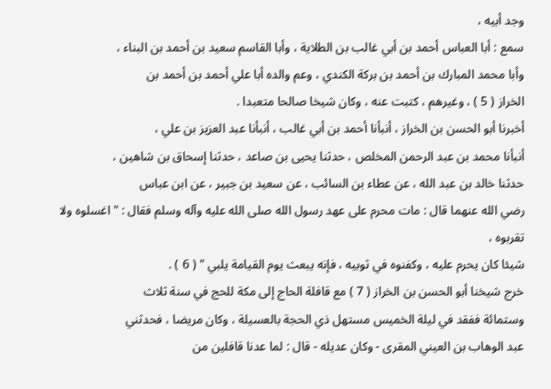وجد أبيه ،
سمع : أبا العباس أحمد بن أبي غالب بن الطلاية ، وأبا القاسم سعيد بن أحمد بن البناء ،
وأبا محمد المبارك بن أحمد بن بركة الكندي ، وعم والده أبا علي أحمد بن أحمد بن
الخراز ( 5 ) ، وغيرهم ، كتبت عنه ، وكان شيخا صالحا متعبدا .
أخبرنا أبو الحسن بن الخراز ، أنبأنا أحمد بن أبي غالب ، أنبأنا عبد العزيز بن علي ،
أنبأنا محمد بن عبد الرحمن المخلص ، حدثنا يحيى بن صاعد ، حدثنا إسحاق بن شاهين ،
حدثنا خالد بن عبد الله ، عن عطاء بن السائب ، عن سعيد بن جبير ، عن ابن عباس
رضي الله عنهما قال : مات محرم على عهد رسول الله صلى الله عليه وآله وسلم فقال : " اغسلوه ولا تقربوه ،
شيئا كان يحرم عليه ، وكفنوه في ثوبيه ، فإنه يبعث يوم القيامة يلبي " ( 6 ) .
خرج شيخنا أبو الحسن بن الخراز ( 7 ) مع قافلة الحاج إلى مكة للحج في سنة ثلاث
وستمائة ففقد في ليلة الخميس مستهل ذي الحجة بالعسيلة ، وكان مريضا ، فحدثني
عبد الوهاب بن العيني المقرى - وكان عديله - قال : لما عدنا قافلين من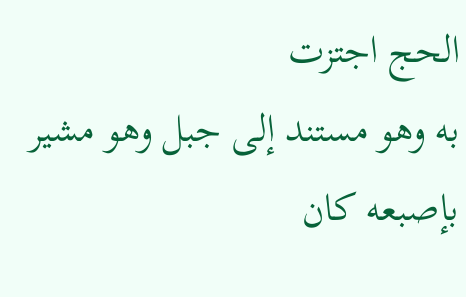الحج اجتزت
به وهو مستند إلى جبل وهو مشير بإصبعه كان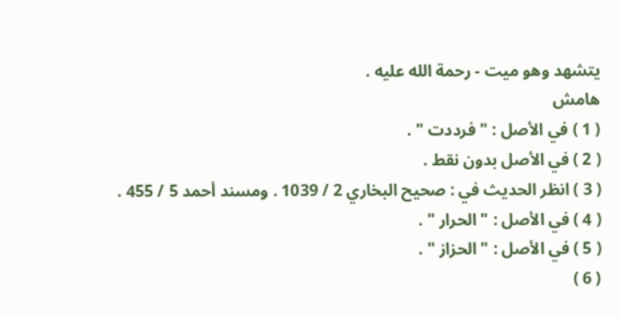يتشهد وهو ميت - رحمة الله عليه .
هامش
( 1 ) في الأصل : " فرددت " .
( 2 ) في الأصل بدون نقط .
( 3 ) انظر الحديث في : صحيح البخاري 2 / 1039 . ومسند أحمد 5 / 455 .
( 4 ) في الأصل : " الحرار " .
( 5 ) في الأصل : " الحزاز " .
( 6 )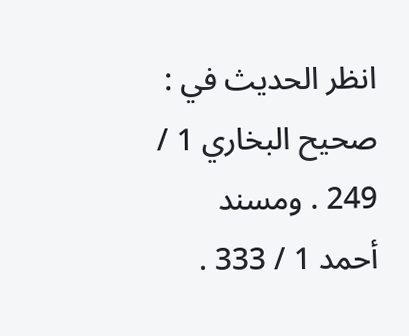انظر الحديث في : صحيح البخاري 1 / 249 . ومسند أحمد 1 / 333 .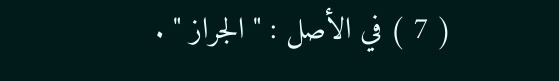( 7 ) في الأصل : " الجراز " .